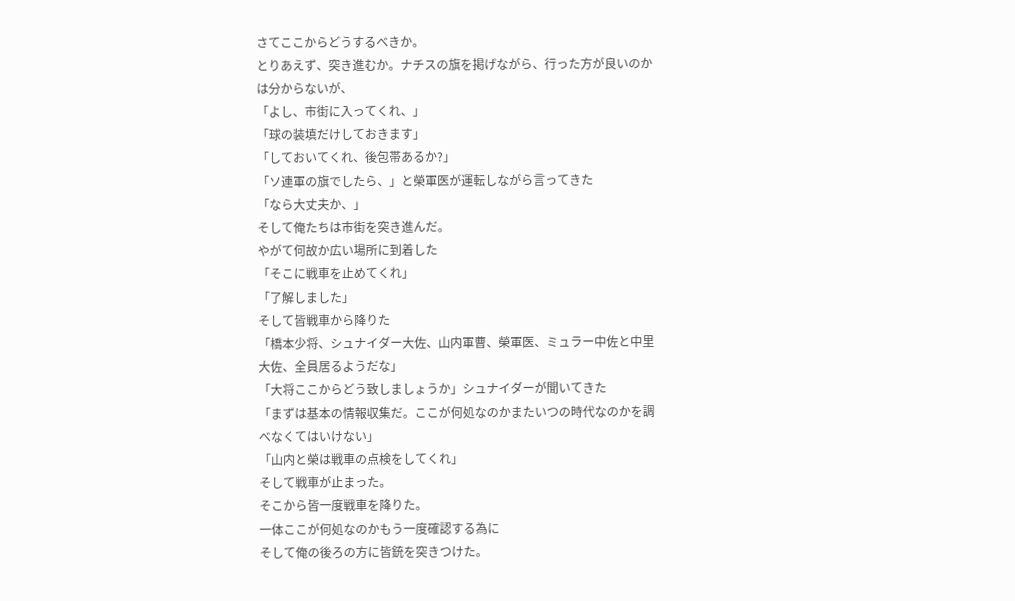さてここからどうするべきか。
とりあえず、突き進むか。ナチスの旗を掲げながら、行った方が良いのかは分からないが、
「よし、市街に入ってくれ、」
「球の装填だけしておきます」
「しておいてくれ、後包帯あるか?」
「ソ連軍の旗でしたら、」と榮軍医が運転しながら言ってきた
「なら大丈夫か、」
そして俺たちは市街を突き進んだ。
やがて何故か広い場所に到着した
「そこに戦車を止めてくれ」
「了解しました」
そして皆戦車から降りた
「橋本少将、シュナイダー大佐、山内軍曹、榮軍医、ミュラー中佐と中里大佐、全員居るようだな」
「大将ここからどう致しましょうか」シュナイダーが聞いてきた
「まずは基本の情報収集だ。ここが何処なのかまたいつの時代なのかを調べなくてはいけない」
「山内と榮は戦車の点検をしてくれ」
そして戦車が止まった。
そこから皆一度戦車を降りた。
一体ここが何処なのかもう一度確認する為に
そして俺の後ろの方に皆銃を突きつけた。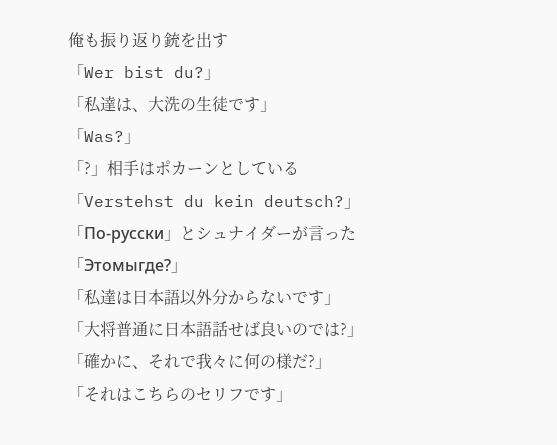俺も振り返り銃を出す
「Wer bist du?」
「私達は、大洗の生徒です」
「Was?」
「?」相手はポカーンとしている
「Verstehst du kein deutsch?」
「По-русски」とシュナイダーが言った
「Этомыгде?」
「私達は日本語以外分からないです」
「大将普通に日本語話せば良いのでは?」
「確かに、それで我々に何の様だ?」
「それはこちらのセリフです」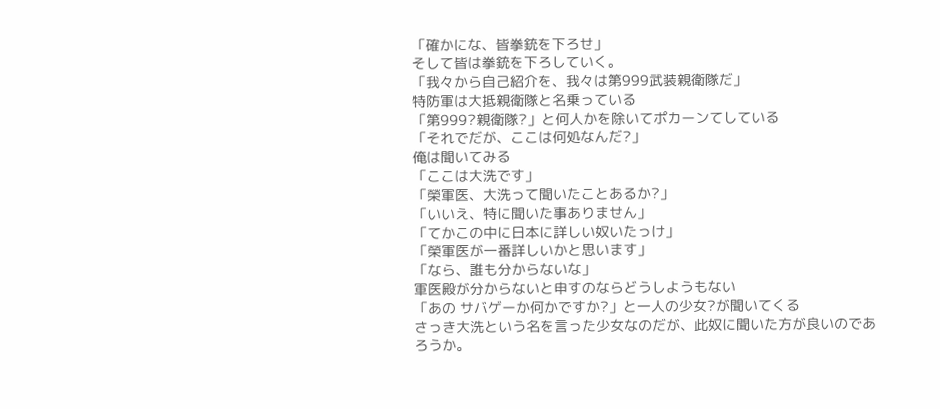「確かにな、皆拳銃を下ろせ」
そして皆は拳銃を下ろしていく。
「我々から自己紹介を、我々は第999武装親衛隊だ」
特防軍は大抵親衛隊と名乗っている
「第999?親衛隊?」と何人かを除いてポカーンてしている
「それでだが、ここは何処なんだ?」
俺は聞いてみる
「ここは大洗です」
「榮軍医、大洗って聞いたことあるか?」
「いいえ、特に聞いた事ありません」
「てかこの中に日本に詳しい奴いたっけ」
「榮軍医が一番詳しいかと思います」
「なら、誰も分からないな」
軍医殿が分からないと申すのならどうしようもない
「あの サバゲーか何かですか?」と一人の少女?が聞いてくる
さっき大洗という名を言った少女なのだが、此奴に聞いた方が良いのであろうか。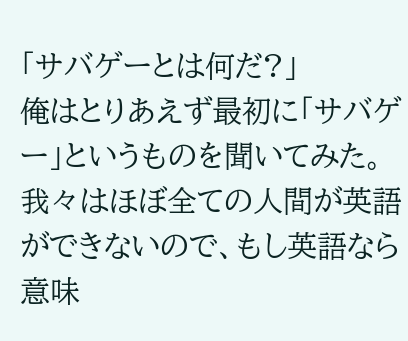「サバゲーとは何だ?」
俺はとりあえず最初に「サバゲー」というものを聞いてみた。
我々はほぼ全ての人間が英語ができないので、もし英語なら意味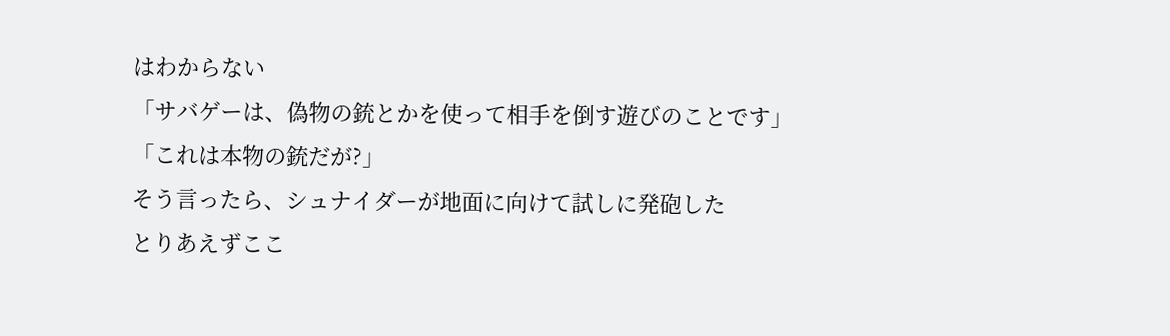はわからない
「サバゲーは、偽物の銃とかを使って相手を倒す遊びのことです」
「これは本物の銃だが?」
そう言ったら、シュナイダーが地面に向けて試しに発砲した
とりあえずここ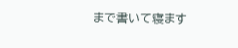まで書いて寝ます